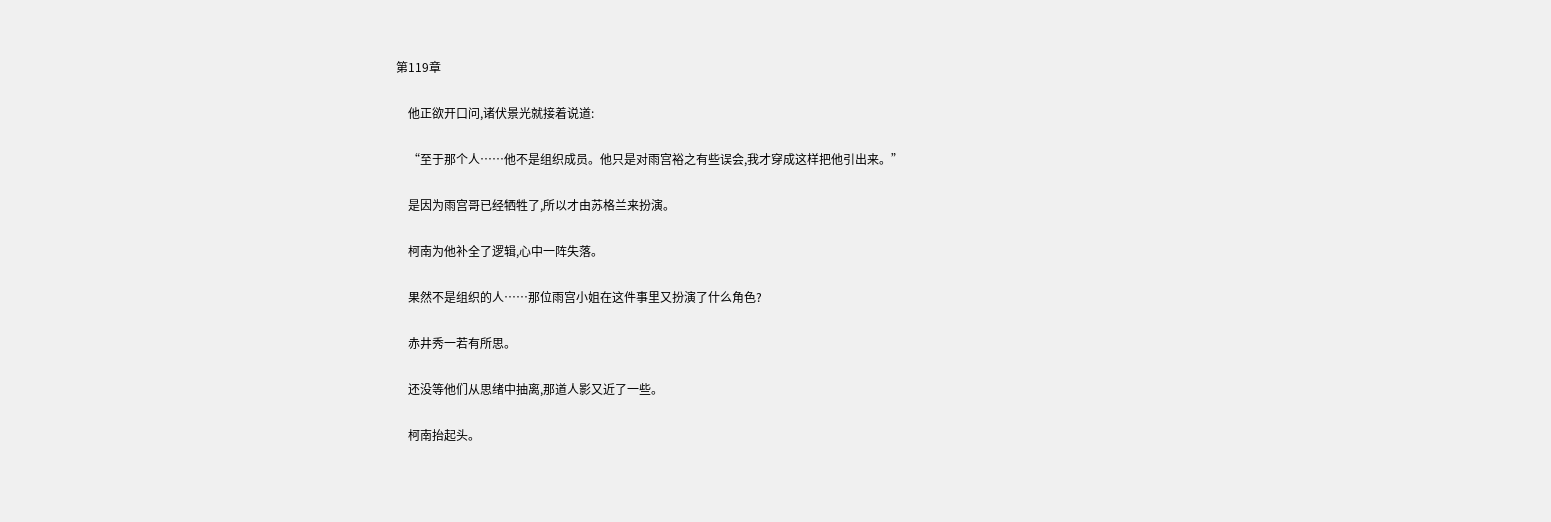第119章

    他正欲开口问,诸伏景光就接着说道:

    “至于那个人……他不是组织成员。他只是对雨宫裕之有些误会,我才穿成这样把他引出来。”

    是因为雨宫哥已经牺牲了,所以才由苏格兰来扮演。

    柯南为他补全了逻辑,心中一阵失落。

    果然不是组织的人……那位雨宫小姐在这件事里又扮演了什么角色?

    赤井秀一若有所思。

    还没等他们从思绪中抽离,那道人影又近了一些。

    柯南抬起头。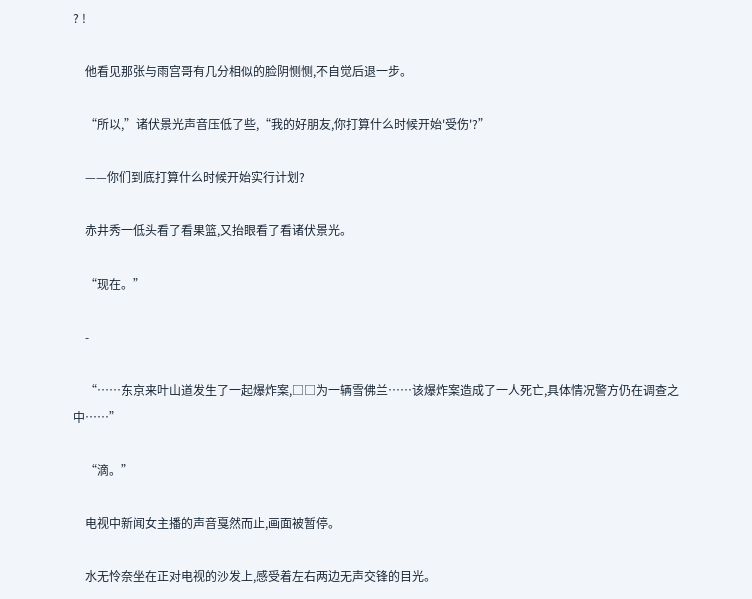? !

    他看见那张与雨宫哥有几分相似的脸阴恻恻,不自觉后退一步。

    “所以,”诸伏景光声音压低了些,“我的好朋友,你打算什么时候开始'受伤'?”

    ——你们到底打算什么时候开始实行计划?

    赤井秀一低头看了看果篮,又抬眼看了看诸伏景光。

    “现在。”

    -

    “……东京来叶山道发生了一起爆炸案,□□为一辆雪佛兰……该爆炸案造成了一人死亡,具体情况警方仍在调查之中……”

    “滴。”

    电视中新闻女主播的声音戛然而止,画面被暂停。

    水无怜奈坐在正对电视的沙发上,感受着左右两边无声交锋的目光。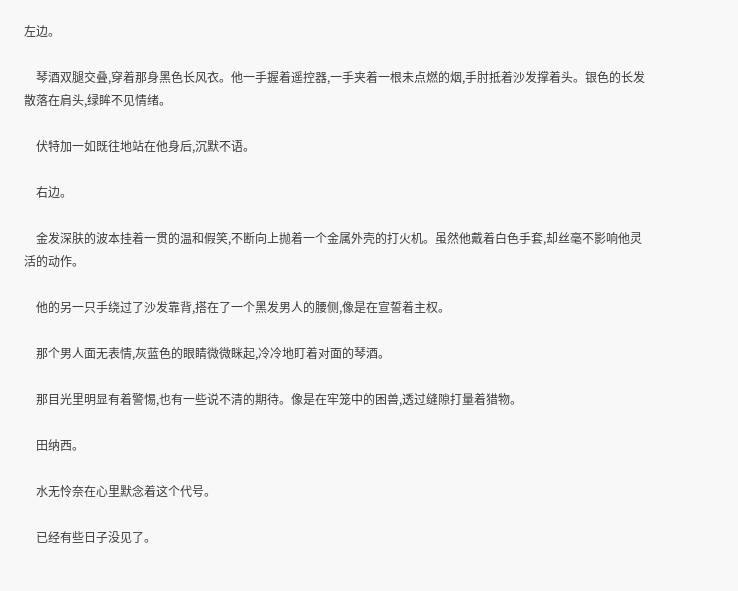左边。

    琴酒双腿交叠,穿着那身黑色长风衣。他一手握着遥控器,一手夹着一根未点燃的烟,手肘抵着沙发撑着头。银色的长发散落在肩头,绿眸不见情绪。

    伏特加一如既往地站在他身后,沉默不语。

    右边。

    金发深肤的波本挂着一贯的温和假笑,不断向上抛着一个金属外壳的打火机。虽然他戴着白色手套,却丝毫不影响他灵活的动作。

    他的另一只手绕过了沙发靠背,搭在了一个黑发男人的腰侧,像是在宣誓着主权。

    那个男人面无表情,灰蓝色的眼睛微微眯起,冷冷地盯着对面的琴酒。

    那目光里明显有着警惕,也有一些说不清的期待。像是在牢笼中的困兽,透过缝隙打量着猎物。

    田纳西。

    水无怜奈在心里默念着这个代号。

    已经有些日子没见了。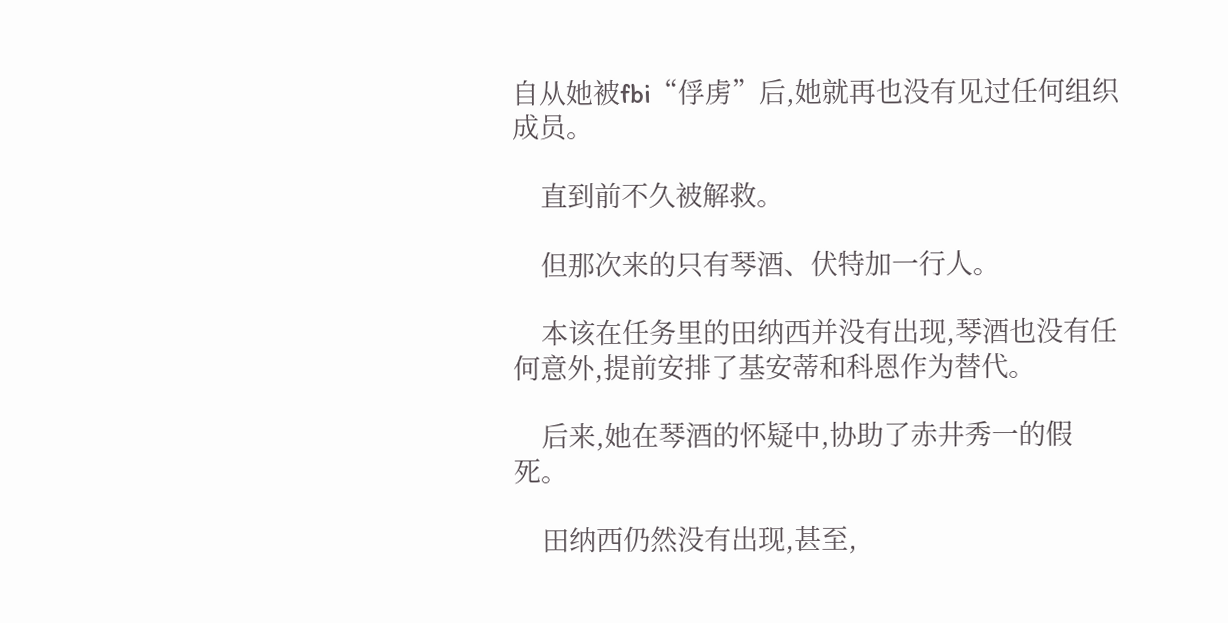自从她被fbi“俘虏”后,她就再也没有见过任何组织成员。

    直到前不久被解救。

    但那次来的只有琴酒、伏特加一行人。

    本该在任务里的田纳西并没有出现,琴酒也没有任何意外,提前安排了基安蒂和科恩作为替代。

    后来,她在琴酒的怀疑中,协助了赤井秀一的假死。

    田纳西仍然没有出现,甚至,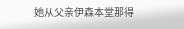她从父亲伊森本堂那得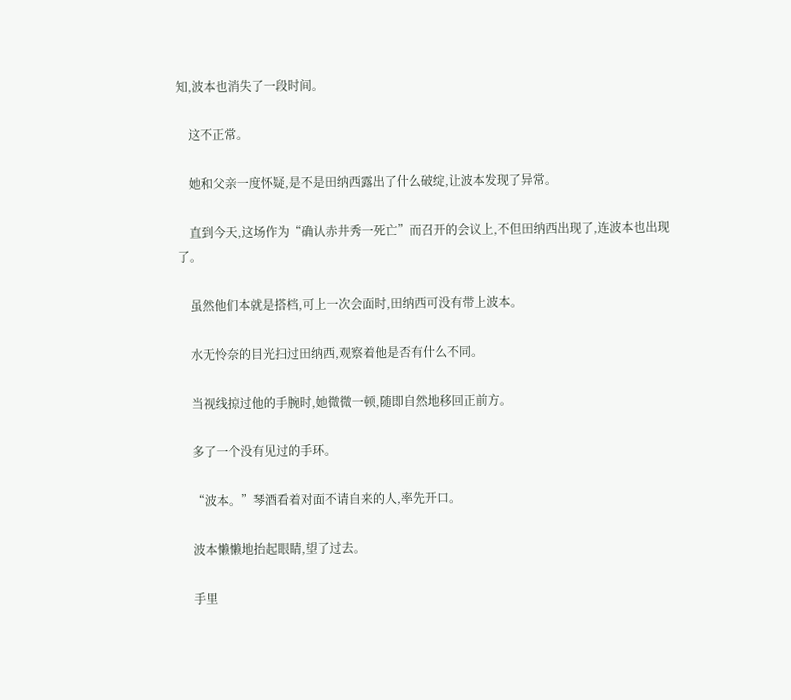知,波本也消失了一段时间。

    这不正常。

    她和父亲一度怀疑,是不是田纳西露出了什么破绽,让波本发现了异常。

    直到今天,这场作为“确认赤井秀一死亡”而召开的会议上,不但田纳西出现了,连波本也出现了。

    虽然他们本就是搭档,可上一次会面时,田纳西可没有带上波本。

    水无怜奈的目光扫过田纳西,观察着他是否有什么不同。

    当视线掠过他的手腕时,她微微一顿,随即自然地移回正前方。

    多了一个没有见过的手环。

    “波本。”琴酒看着对面不请自来的人,率先开口。

    波本懒懒地抬起眼睛,望了过去。

    手里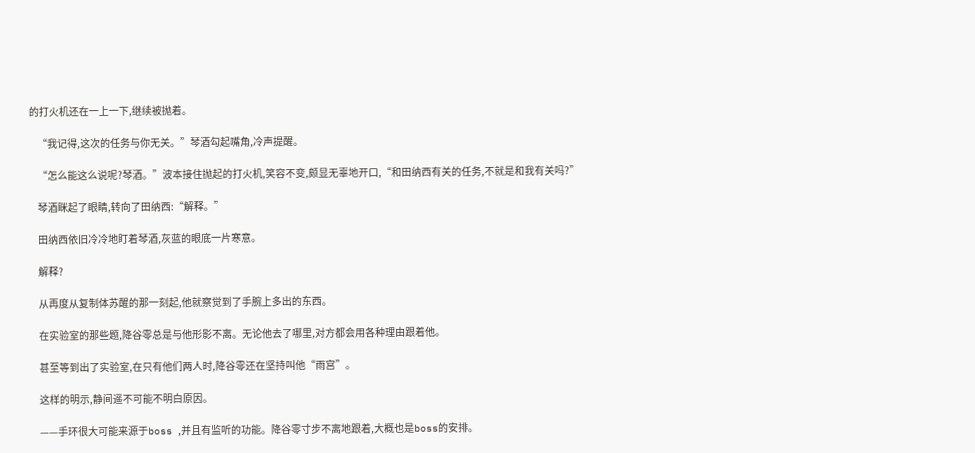的打火机还在一上一下,继续被抛着。

    “我记得,这次的任务与你无关。”琴酒勾起嘴角,冷声提醒。

    “怎么能这么说呢?琴酒。”波本接住抛起的打火机,笑容不变,颇显无辜地开口,“和田纳西有关的任务,不就是和我有关吗?”

    琴酒眯起了眼睛,转向了田纳西:“解释。”

    田纳西依旧冷冷地盯着琴酒,灰蓝的眼底一片寒意。

    解释?

    从再度从复制体苏醒的那一刻起,他就察觉到了手腕上多出的东西。

    在实验室的那些题,降谷零总是与他形影不离。无论他去了哪里,对方都会用各种理由跟着他。

    甚至等到出了实验室,在只有他们两人时,降谷零还在坚持叫他“雨宫”。

    这样的明示,静间遥不可能不明白原因。

    ——手环很大可能来源于boss ,并且有监听的功能。降谷零寸步不离地跟着,大概也是boss的安排。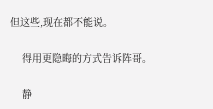但这些,现在都不能说。

    得用更隐晦的方式告诉阵哥。

    静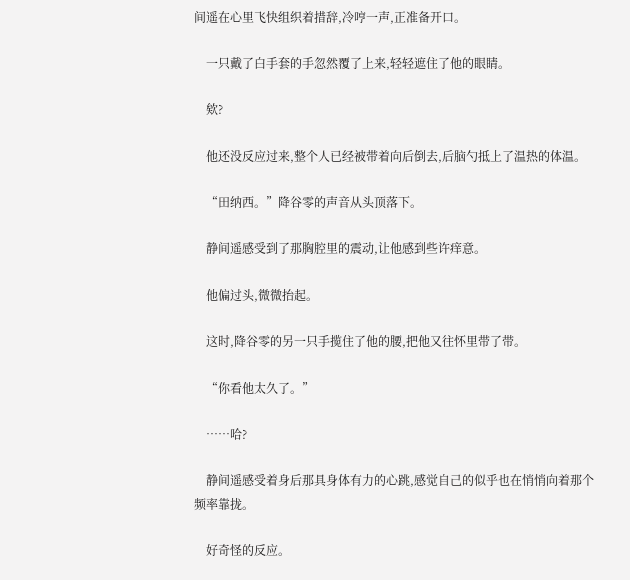间遥在心里飞快组织着措辞,冷哼一声,正准备开口。

    一只戴了白手套的手忽然覆了上来,轻轻遮住了他的眼睛。

    欸?

    他还没反应过来,整个人已经被带着向后倒去,后脑勺抵上了温热的体温。

    “田纳西。”降谷零的声音从头顶落下。

    静间遥感受到了那胸腔里的震动,让他感到些许痒意。

    他偏过头,微微抬起。

    这时,降谷零的另一只手揽住了他的腰,把他又往怀里带了带。

    “你看他太久了。”

    ……哈?

    静间遥感受着身后那具身体有力的心跳,感觉自己的似乎也在悄悄向着那个频率靠拢。

    好奇怪的反应。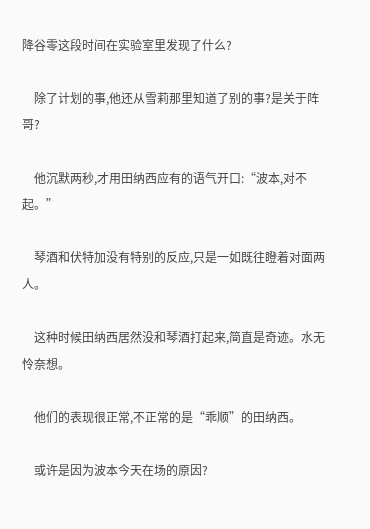降谷零这段时间在实验室里发现了什么?

    除了计划的事,他还从雪莉那里知道了别的事?是关于阵哥?

    他沉默两秒,才用田纳西应有的语气开口:“波本,对不起。”

    琴酒和伏特加没有特别的反应,只是一如既往瞪着对面两人。

    这种时候田纳西居然没和琴酒打起来,简直是奇迹。水无怜奈想。

    他们的表现很正常,不正常的是“乖顺”的田纳西。

    或许是因为波本今天在场的原因?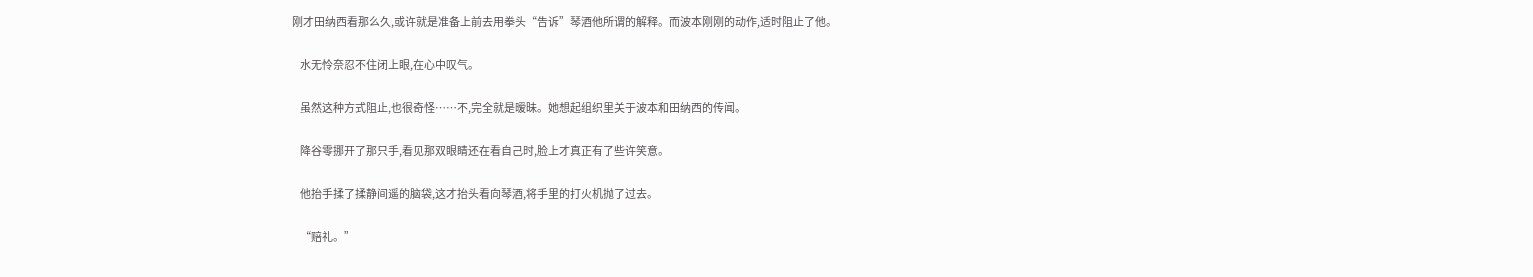刚才田纳西看那么久,或许就是准备上前去用拳头“告诉”琴酒他所谓的解释。而波本刚刚的动作,适时阻止了他。

    水无怜奈忍不住闭上眼,在心中叹气。

    虽然这种方式阻止,也很奇怪……不,完全就是暧昧。她想起组织里关于波本和田纳西的传闻。

    降谷零挪开了那只手,看见那双眼睛还在看自己时,脸上才真正有了些许笑意。

    他抬手揉了揉静间遥的脑袋,这才抬头看向琴酒,将手里的打火机抛了过去。

    “赔礼。”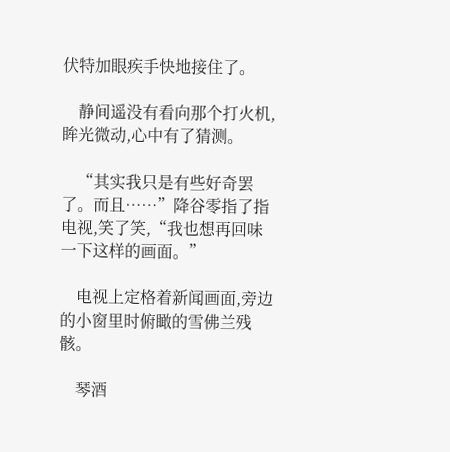伏特加眼疾手快地接住了。

    静间遥没有看向那个打火机,眸光微动,心中有了猜测。

    “其实我只是有些好奇罢了。而且……”降谷零指了指电视,笑了笑,“我也想再回味一下这样的画面。”

    电视上定格着新闻画面,旁边的小窗里时俯瞰的雪佛兰残骸。

    琴酒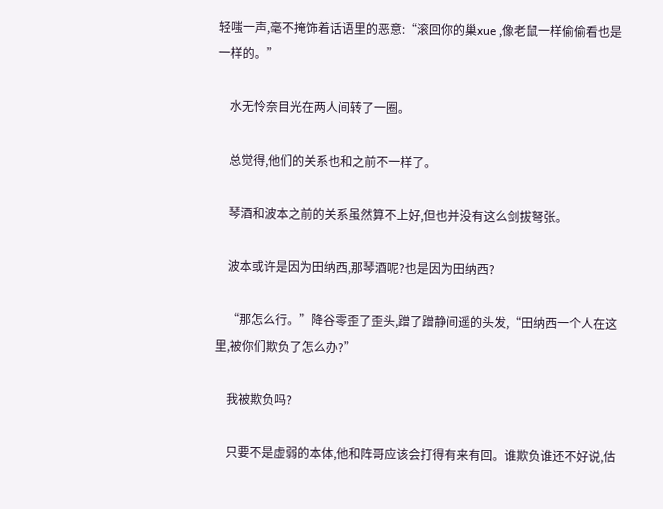轻嗤一声,毫不掩饰着话语里的恶意:“滚回你的巢xue ,像老鼠一样偷偷看也是一样的。”

    水无怜奈目光在两人间转了一圈。

    总觉得,他们的关系也和之前不一样了。

    琴酒和波本之前的关系虽然算不上好,但也并没有这么剑拔弩张。

    波本或许是因为田纳西,那琴酒呢?也是因为田纳西?

    “那怎么行。”降谷零歪了歪头,蹭了蹭静间遥的头发,“田纳西一个人在这里,被你们欺负了怎么办?”

    我被欺负吗?

    只要不是虚弱的本体,他和阵哥应该会打得有来有回。谁欺负谁还不好说,估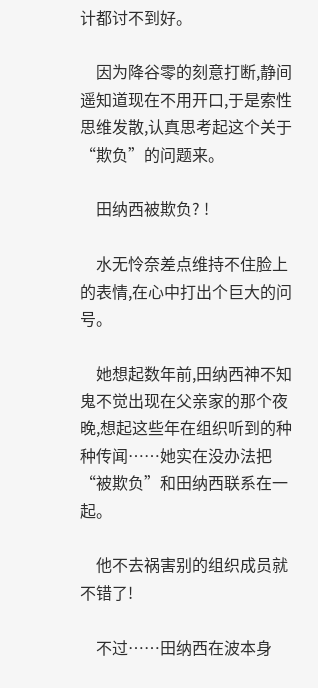计都讨不到好。

    因为降谷零的刻意打断,静间遥知道现在不用开口,于是索性思维发散,认真思考起这个关于“欺负”的问题来。

    田纳西被欺负? !

    水无怜奈差点维持不住脸上的表情,在心中打出个巨大的问号。

    她想起数年前,田纳西神不知鬼不觉出现在父亲家的那个夜晚,想起这些年在组织听到的种种传闻……她实在没办法把“被欺负”和田纳西联系在一起。

    他不去祸害别的组织成员就不错了!

    不过……田纳西在波本身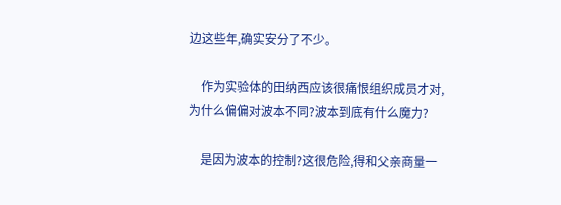边这些年,确实安分了不少。

    作为实验体的田纳西应该很痛恨组织成员才对,为什么偏偏对波本不同?波本到底有什么魔力?

    是因为波本的控制?这很危险,得和父亲商量一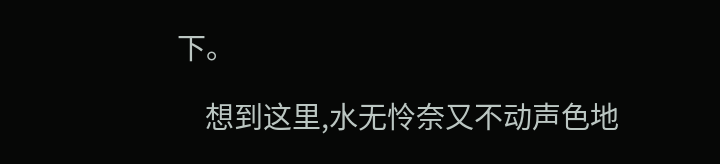下。

    想到这里,水无怜奈又不动声色地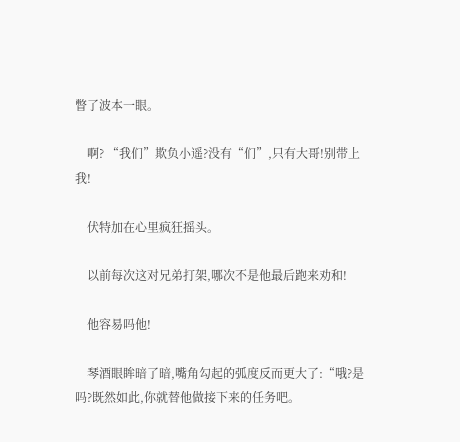瞥了波本一眼。

    啊? “我们”欺负小遥?没有“们”,只有大哥!别带上我!

    伏特加在心里疯狂摇头。

    以前每次这对兄弟打架,哪次不是他最后跑来劝和!

    他容易吗他!

    琴酒眼眸暗了暗,嘴角勾起的弧度反而更大了:“哦?是吗?既然如此,你就替他做接下来的任务吧。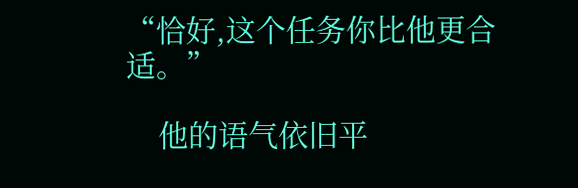“恰好,这个任务你比他更合适。”

    他的语气依旧平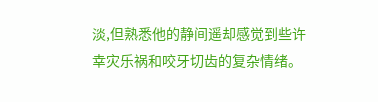淡,但熟悉他的静间遥却感觉到些许幸灾乐祸和咬牙切齿的复杂情绪。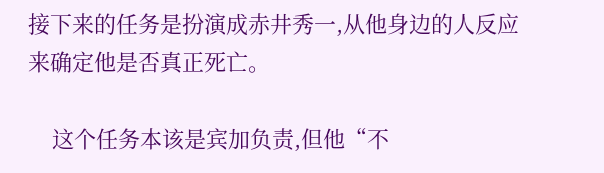接下来的任务是扮演成赤井秀一,从他身边的人反应来确定他是否真正死亡。

    这个任务本该是宾加负责,但他“不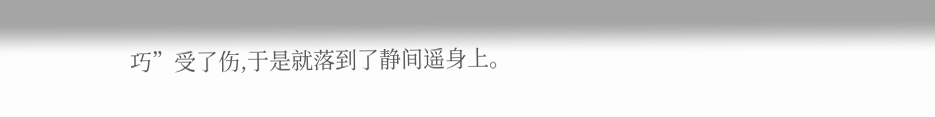巧”受了伤,于是就落到了静间遥身上。